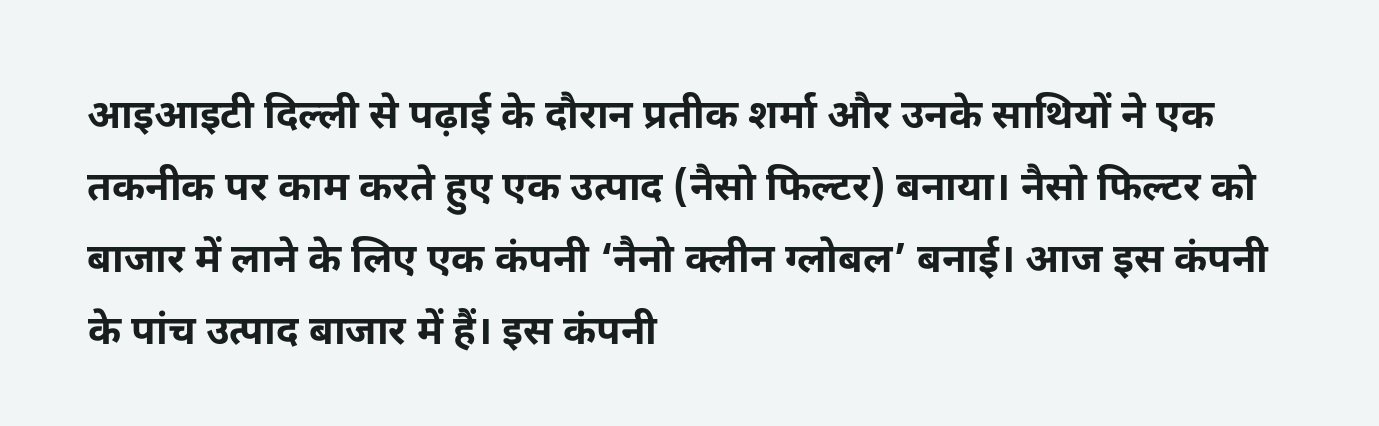आइआइटी दिल्ली से पढ़ाई के दौरान प्रतीक शर्मा और उनके साथियों ने एक तकनीक पर काम करते हुए एक उत्पाद (नैसो फिल्टर) बनाया। नैसो फिल्टर को बाजार में लाने के लिए एक कंपनी ‘नैनो क्लीन ग्लोबल’ बनाई। आज इस कंपनी के पांच उत्पाद बाजार में हैं। इस कंपनी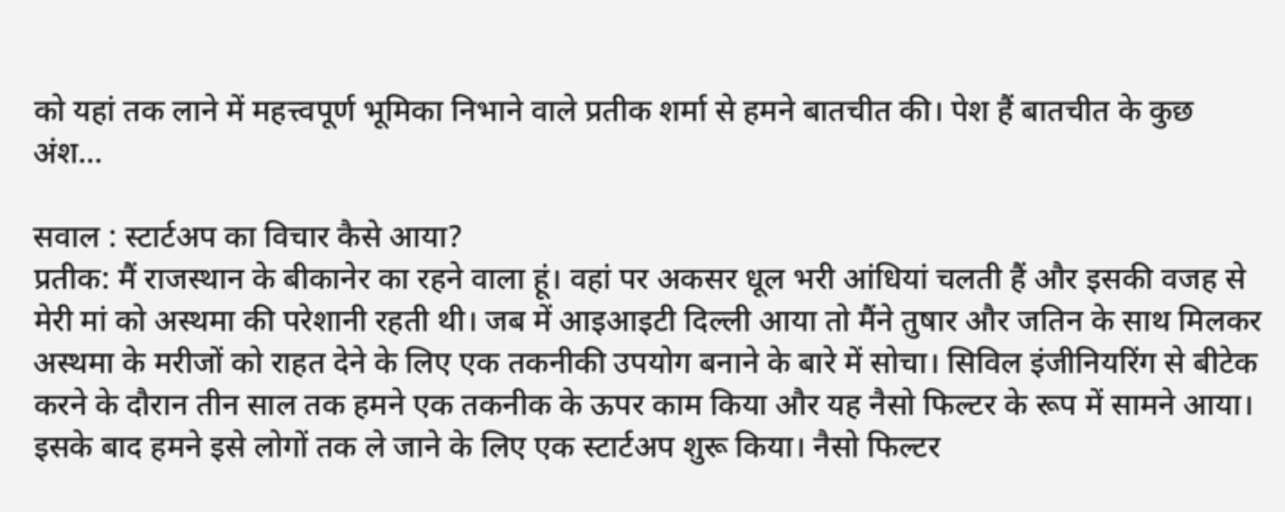को यहां तक लाने में महत्त्वपूर्ण भूमिका निभाने वाले प्रतीक शर्मा से हमने बातचीत की। पेश हैं बातचीत के कुछ अंश…

सवाल : स्टार्टअप का विचार कैसे आया?
प्रतीक: मैं राजस्थान के बीकानेर का रहने वाला हूं। वहां पर अकसर धूल भरी आंधियां चलती हैं और इसकी वजह से मेरी मां को अस्थमा की परेशानी रहती थी। जब में आइआइटी दिल्ली आया तो मैंने तुषार और जतिन के साथ मिलकर अस्थमा के मरीजों को राहत देने के लिए एक तकनीकी उपयोग बनाने के बारे में सोचा। सिविल इंजीनियरिंग से बीटेक करने के दौरान तीन साल तक हमने एक तकनीक के ऊपर काम किया और यह नैसो फिल्टर के रूप में सामने आया। इसके बाद हमने इसे लोगों तक ले जाने के लिए एक स्टार्टअप शुरू किया। नैसो फिल्टर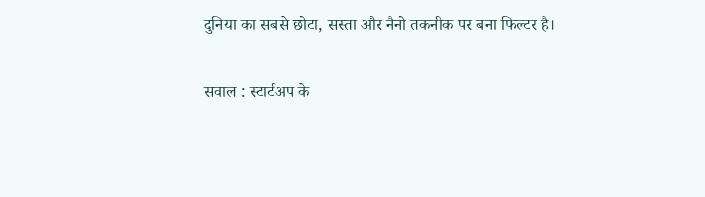दुनिया का सबसे छोटा, सस्ता और नैनो तकनीक पर बना फिल्टर है।

सवाल : स्टार्टअप के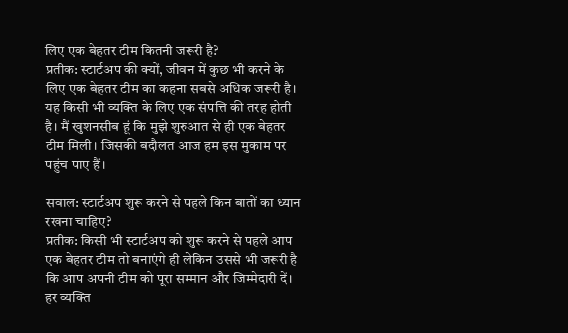लिए एक बेहतर टीम कितनी जरूरी है?
प्रतीक: स्टार्टअप की क्यों, जीवन में कुछ भी करने के लिए एक बेहतर टीम का कहना सबसे अधिक जरूरी है। यह किसी भी व्यक्ति के लिए एक संपत्ति की तरह होती है। मैं खुशनसीब हूं कि मुझे शुरुआत से ही एक बेहतर टीम मिली। जिसकी बदौलत आज हम इस मुकाम पर पहुंच पाए हैं।

सवाल: स्टार्टअप शुरू करने से पहले किन बातों का ध्यान रखना चाहिए?
प्रतीक: किसी भी स्टार्टअप को शुरू करने से पहले आप एक बेहतर टीम तो बनाएंगे ही लेकिन उससे भी जरूरी है कि आप अपनी टीम को पूरा सम्मान और जिम्मेदारी दें। हर व्यक्ति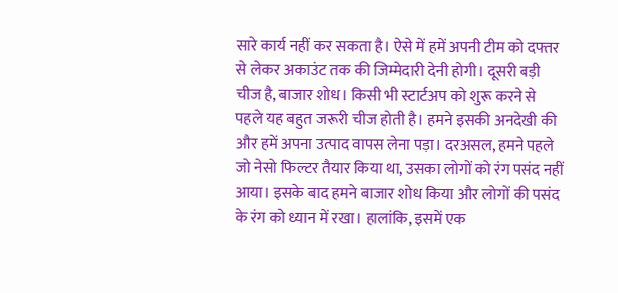सारे कार्य नहीं कर सकता है। ऐसे में हमें अपनी टीम को दफ्तर से लेकर अकाउंट तक की जिम्मेदारी देनी होगी। दूसरी बड़ी चीज है, बाजार शोध। किसी भी स्टार्टअप को शुरू करने से पहले यह बहुत जरूरी चीज होती है। हमने इसकी अनदेखी की और हमें अपना उत्पाद वापस लेना पड़ा। दरअसल, हमने पहले जो नेसो फिल्टर तैयार किया था, उसका लोगों को रंग पसंद नहीं आया। इसके बाद हमने बाजार शोध किया और लोगों की पसंद के रंग को ध्यान में रखा। हालांकि, इसमें एक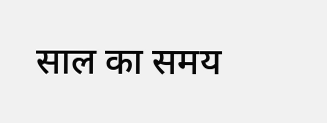साल का समय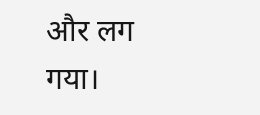और लग गया।